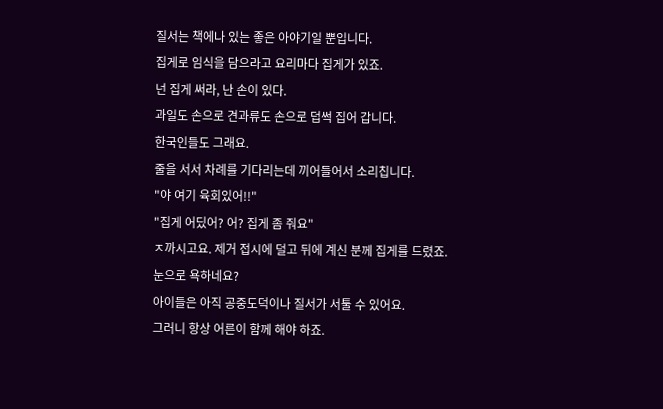질서는 책에나 있는 좋은 아야기일 뿐입니다.
집게로 임식을 담으라고 요리마다 집게가 있죠.
넌 집게 써라, 난 손이 있다.
과일도 손으로 견과류도 손으로 덥썩 집어 갑니다.
한국인들도 그래요.
줄을 서서 차례를 기다리는데 끼어들어서 소리칩니다.
"야 여기 육회있어!!"
"집게 어딨어? 어? 집게 좀 줘요"
ㅈ까시고요. 제거 접시에 덜고 뒤에 계신 분께 집게를 드렸죠.
눈으로 욕하네요?
아이들은 아직 공중도덕이나 질서가 서툴 수 있어요.
그러니 항상 어른이 함께 해야 하죠.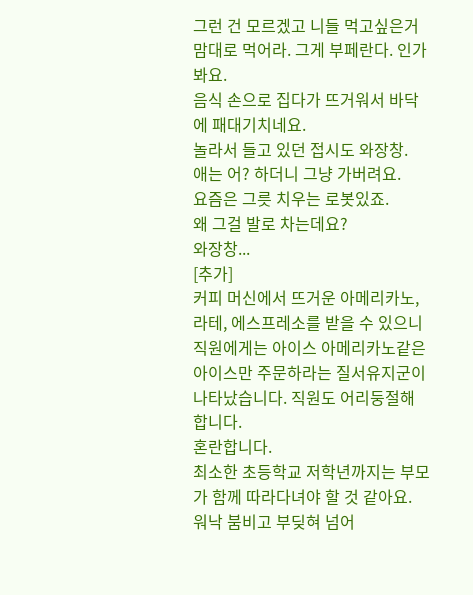그런 건 모르겠고 니들 먹고싶은거 맘대로 먹어라. 그게 부페란다. 인가봐요.
음식 손으로 집다가 뜨거워서 바닥에 패대기치네요.
놀라서 들고 있던 접시도 와장창.
애는 어? 하더니 그냥 가버려요.
요즘은 그릇 치우는 로봇있죠.
왜 그걸 발로 차는데요?
와장창...
[추가]
커피 머신에서 뜨거운 아메리카노, 라테, 에스프레소를 받을 수 있으니 직원에게는 아이스 아메리카노같은 아이스만 주문하라는 질서유지군이 나타났습니다. 직원도 어리둥절해 합니다.
혼란합니다.
최소한 초등학교 저학년까지는 부모가 함께 따라다녀야 할 것 같아요.
워낙 붐비고 부딪혀 넘어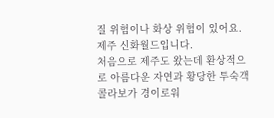질 위험이나 화상 위험이 있어요.
제주 신화월드입니다.
처음으로 제주도 왔는데 환상적으로 아름다운 자연과 황당한 투숙객 콜라보가 경이로워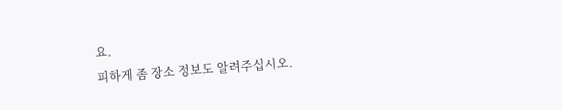요.
피하게 좀 장소 정보도 알려주십시오.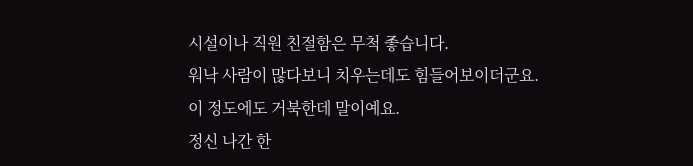시설이나 직원 친절함은 무척 좋습니다.
워낙 사람이 많다보니 치우는데도 힘들어보이더군요.
이 정도에도 거북한데 말이예요.
정신 나간 한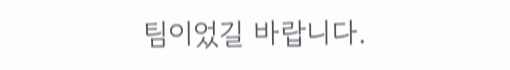팀이었길 바랍니다.